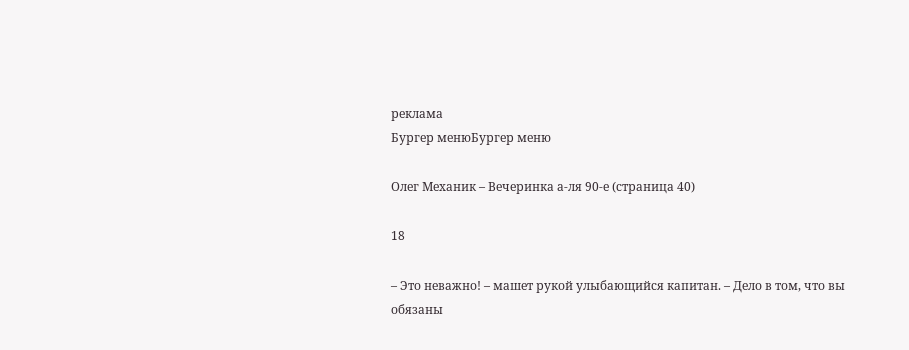реклама
Бургер менюБургер меню

Олег Механик – Вечеринка а-ля 90-е (страница 40)

18

– Это неважно! – машет рукой улыбающийся капитан. – Дело в том, что вы обязаны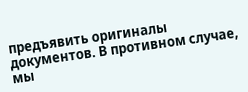предъявить оригиналы документов. В противном случае, мы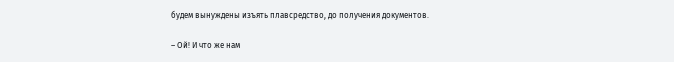будем вынуждены изъять плавсредство, до получения документов.

– Ой! И что же нам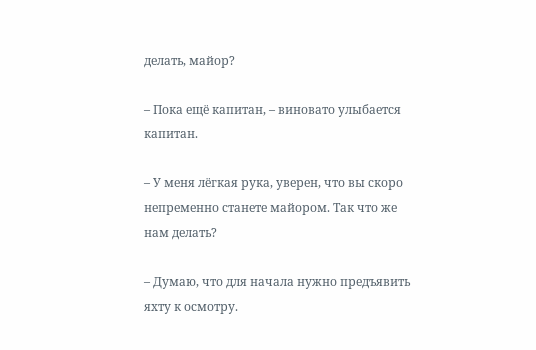делать, майор?

– Пока ещё капитан, – виновато улыбается капитан.

– У меня лёгкая рука, уверен, что вы скоро непременно станете майором. Так что же нам делать?

– Думаю, что для начала нужно предъявить яхту к осмотру.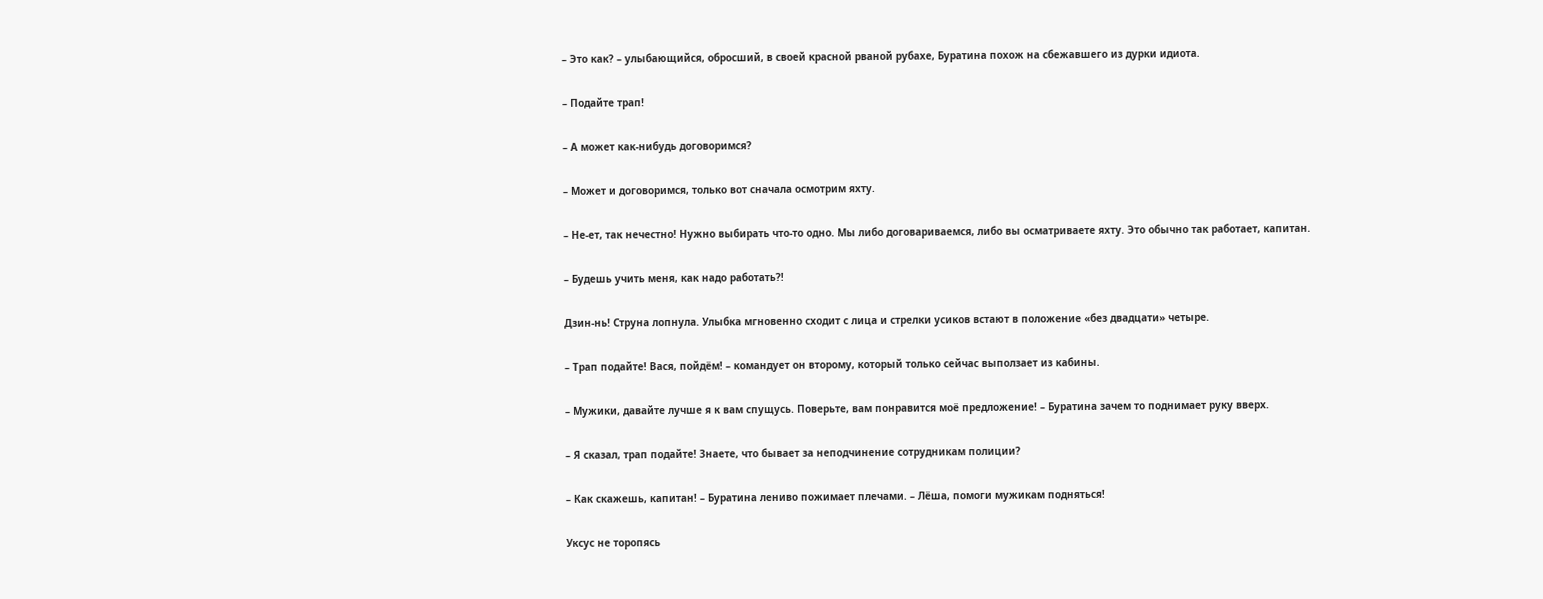– Это как? – улыбающийся, обросший, в своей красной рваной рубахе, Буратина похож на сбежавшего из дурки идиота.

– Подайте трап!

– А может как-нибудь договоримся?

– Может и договоримся, только вот сначала осмотрим яхту.

– Не-ет, так нечестно! Нужно выбирать что-то одно. Мы либо договариваемся, либо вы осматриваете яхту. Это обычно так работает, капитан.

– Будешь учить меня, как надо работать?!

Дзин-нь! Струна лопнула. Улыбка мгновенно сходит с лица и стрелки усиков встают в положение «без двадцати» четыре.

– Трап подайте! Вася, пойдём! – командует он второму, который только сейчас выползает из кабины.

– Мужики, давайте лучше я к вам спущусь. Поверьте, вам понравится моё предложение! – Буратина зачем то поднимает руку вверх.

– Я сказал, трап подайте! Знаете, что бывает за неподчинение сотрудникам полиции?

– Как скажешь, капитан! – Буратина лениво пожимает плечами. – Лёша, помоги мужикам подняться!

Уксус не торопясь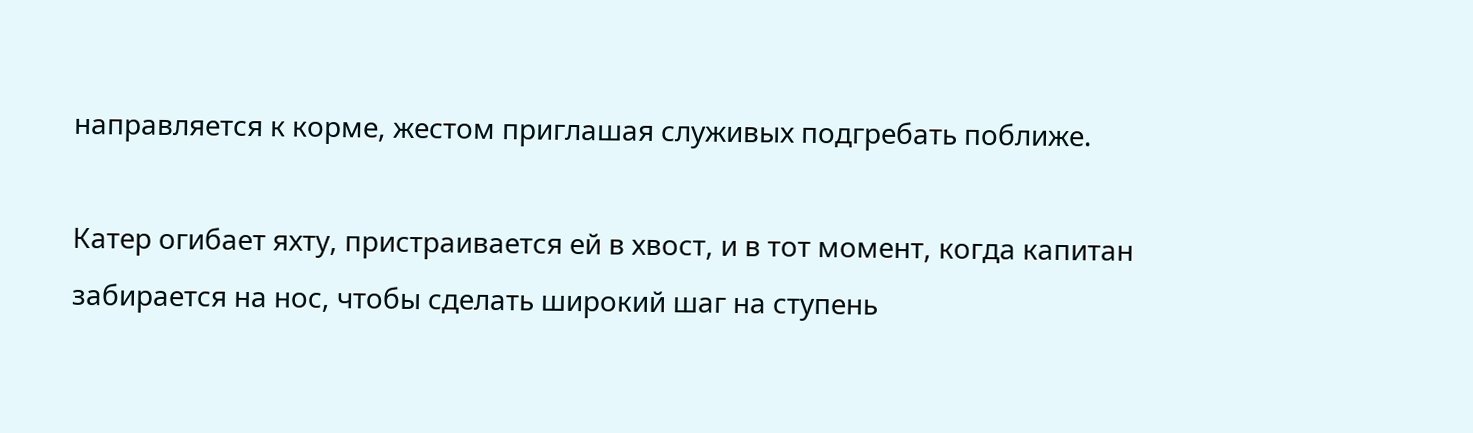направляется к корме, жестом приглашая служивых подгребать поближе.

Катер огибает яхту, пристраивается ей в хвост, и в тот момент, когда капитан забирается на нос, чтобы сделать широкий шаг на ступень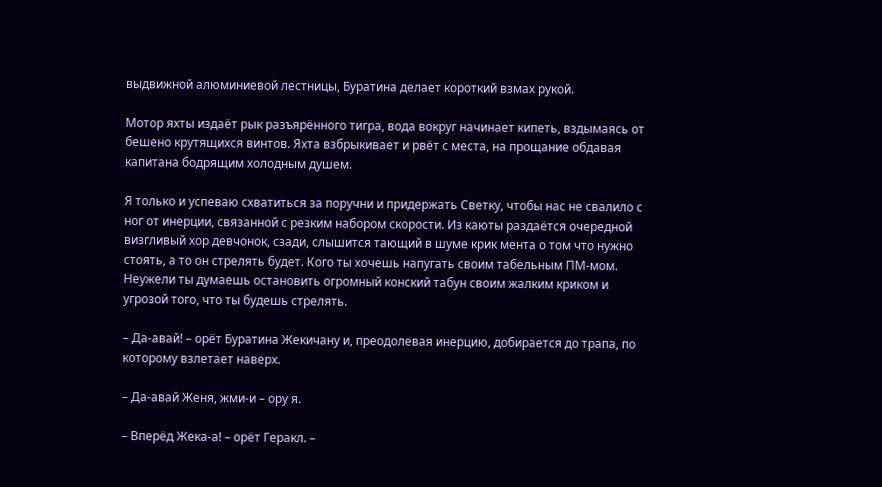выдвижной алюминиевой лестницы, Буратина делает короткий взмах рукой.

Мотор яхты издаёт рык разъярённого тигра, вода вокруг начинает кипеть, вздымаясь от бешено крутящихся винтов. Яхта взбрыкивает и рвёт с места, на прощание обдавая капитана бодрящим холодным душем.

Я только и успеваю схватиться за поручни и придержать Светку, чтобы нас не свалило с ног от инерции, связанной с резким набором скорости. Из каюты раздаётся очередной визгливый хор девчонок, сзади, слышится тающий в шуме крик мента о том что нужно стоять, а то он стрелять будет. Кого ты хочешь напугать своим табельным ПМ-мом. Неужели ты думаешь остановить огромный конский табун своим жалким криком и угрозой того, что ты будешь стрелять.

– Да-авай! – орёт Буратина Жекичану и, преодолевая инерцию, добирается до трапа, по которому взлетает наверх.

– Да-авай Женя, жми-и – ору я.

– Вперёд Жека-а! – орёт Геракл. –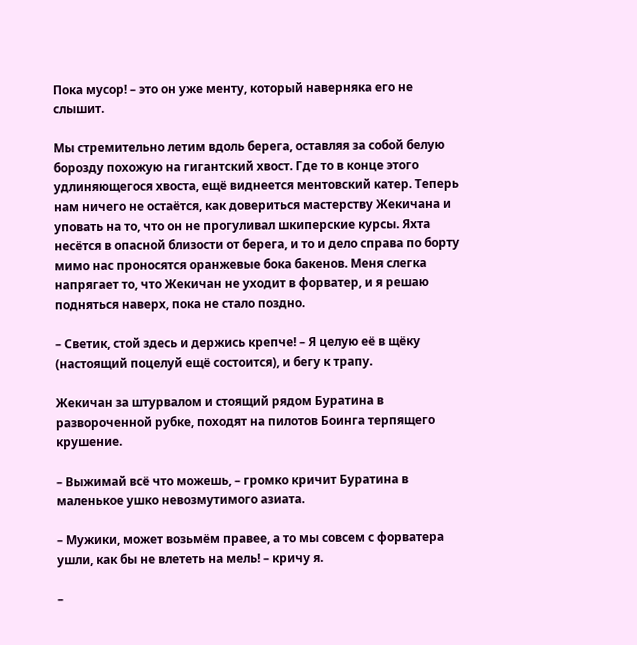Пока мусор! – это он уже менту, который наверняка его не слышит.

Мы стремительно летим вдоль берега, оставляя за собой белую борозду похожую на гигантский хвост. Где то в конце этого удлиняющегося хвоста, ещё виднеется ментовский катер. Теперь нам ничего не остаётся, как довериться мастерству Жекичана и уповать на то, что он не прогуливал шкиперские курсы. Яхта несётся в опасной близости от берега, и то и дело справа по борту мимо нас проносятся оранжевые бока бакенов. Меня слегка напрягает то, что Жекичан не уходит в форватер, и я решаю подняться наверх, пока не стало поздно.

– Светик, стой здесь и держись крепче! – Я целую её в щёку (настоящий поцелуй ещё состоится), и бегу к трапу.

Жекичан за штурвалом и стоящий рядом Буратина в развороченной рубке, походят на пилотов Боинга терпящего крушение.

– Выжимай всё что можешь, – громко кричит Буратина в маленькое ушко невозмутимого азиата.

– Мужики, может возьмём правее, а то мы совсем с форватера ушли, как бы не влететь на мель! – кричу я.

–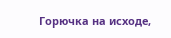Горючка на исходе,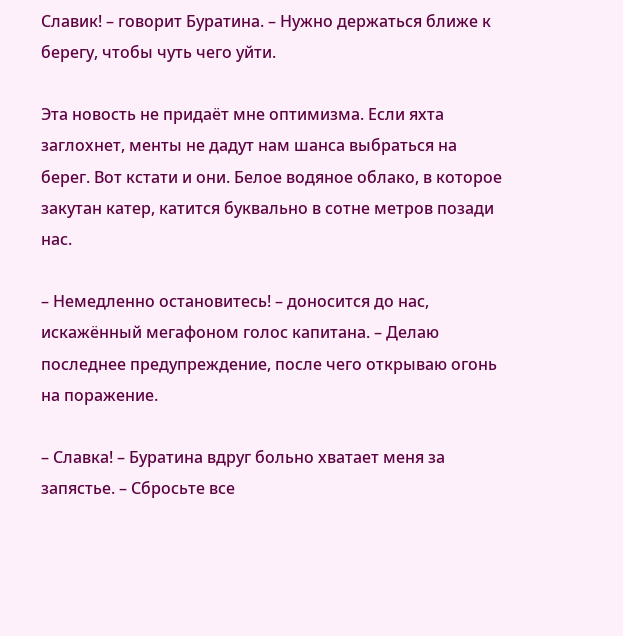Славик! – говорит Буратина. – Нужно держаться ближе к берегу, чтобы чуть чего уйти.

Эта новость не придаёт мне оптимизма. Если яхта заглохнет, менты не дадут нам шанса выбраться на берег. Вот кстати и они. Белое водяное облако, в которое закутан катер, катится буквально в сотне метров позади нас.

– Немедленно остановитесь! – доносится до нас, искажённый мегафоном голос капитана. – Делаю последнее предупреждение, после чего открываю огонь на поражение.

– Славка! – Буратина вдруг больно хватает меня за запястье. – Сбросьте все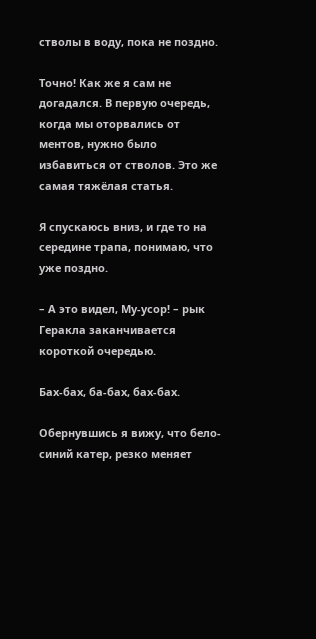стволы в воду, пока не поздно.

Точно! Как же я сам не догадался. В первую очередь, когда мы оторвались от ментов, нужно было избавиться от стволов. Это же самая тяжёлая статья.

Я спускаюсь вниз, и где то на середине трапа, понимаю, что уже поздно.

– А это видел, Му-усор! – рык Геракла заканчивается короткой очередью.

Бах-бах, ба-бах, бах-бах.

Обернувшись я вижу, что бело-синий катер, резко меняет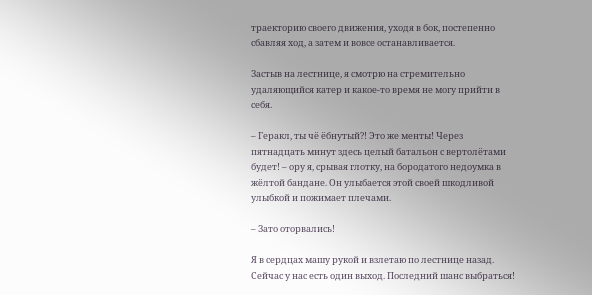траекторию своего движения, уходя в бок, постепенно сбавляя ход, а затем и вовсе останавливается.

Застыв на лестнице, я смотрю на стремительно удаляющийся катер и какое-то время не могу прийти в себя.

– Геракл, ты чё ёбнутый?! Это же менты! Через пятнадцать минут здесь целый батальон с вертолётами будет! – ору я, срывая глотку, на бородатого недоумка в жёлтой бандане. Он улыбается этой своей шкодливой улыбкой и пожимает плечами.

– Зато оторвались!

Я в сердцах машу рукой и взлетаю по лестнице назад. Сейчас у нас есть один выход. Последний шанс выбраться!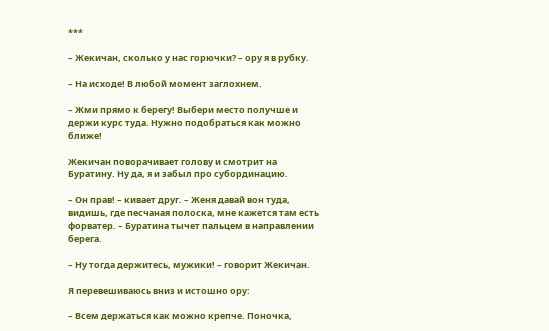***

– Жекичан, сколько у нас горючки? – ору я в рубку.

– На исходе! В любой момент заглохнем.

– Жми прямо к берегу! Выбери место получше и держи курс туда. Нужно подобраться как можно ближе!

Жекичан поворачивает голову и смотрит на Буратину. Ну да, я и забыл про субординацию.

– Он прав! – кивает друг. – Женя давай вон туда, видишь, где песчаная полоска, мне кажется там есть форватер. – Буратина тычет пальцем в направлении берега.

– Ну тогда держитесь, мужики! – говорит Жекичан.

Я перевешиваюсь вниз и истошно ору:

– Всем держаться как можно крепче. Поночка,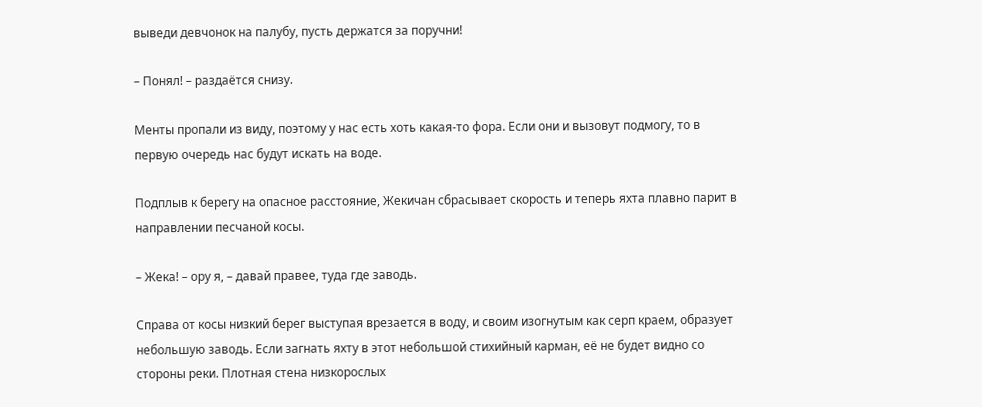выведи девчонок на палубу, пусть держатся за поручни!

– Понял! – раздаётся снизу.

Менты пропали из виду, поэтому у нас есть хоть какая-то фора. Если они и вызовут подмогу, то в первую очередь нас будут искать на воде.

Подплыв к берегу на опасное расстояние, Жекичан сбрасывает скорость и теперь яхта плавно парит в направлении песчаной косы.

– Жека! – ору я, – давай правее, туда где заводь.

Справа от косы низкий берег выступая врезается в воду, и своим изогнутым как серп краем, образует небольшую заводь. Если загнать яхту в этот небольшой стихийный карман, её не будет видно со стороны реки. Плотная стена низкорослых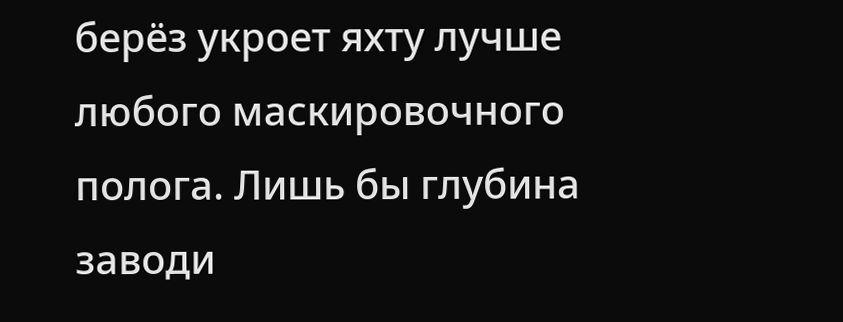берёз укроет яхту лучше любого маскировочного полога. Лишь бы глубина заводи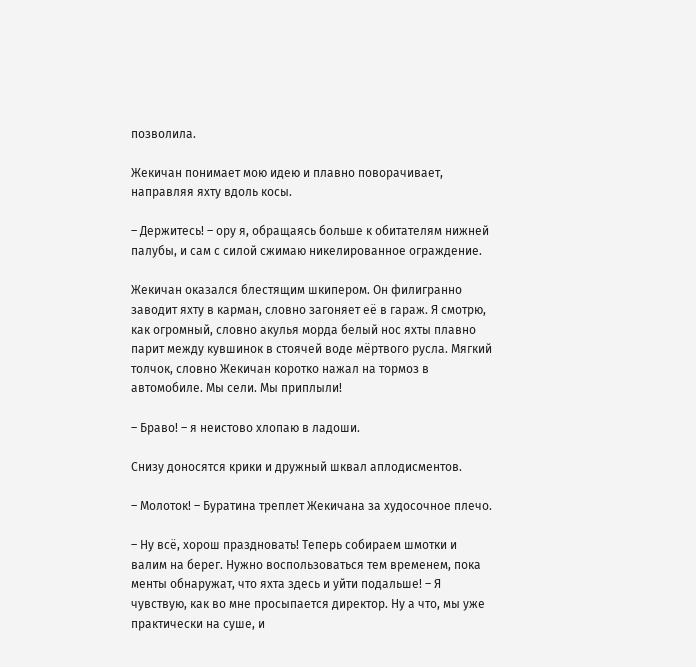позволила.

Жекичан понимает мою идею и плавно поворачивает, направляя яхту вдоль косы.

– Держитесь! – ору я, обращаясь больше к обитателям нижней палубы, и сам с силой сжимаю никелированное ограждение.

Жекичан оказался блестящим шкипером. Он филигранно заводит яхту в карман, словно загоняет её в гараж. Я смотрю, как огромный, словно акулья морда белый нос яхты плавно парит между кувшинок в стоячей воде мёртвого русла. Мягкий толчок, словно Жекичан коротко нажал на тормоз в автомобиле. Мы сели. Мы приплыли!

– Браво! – я неистово хлопаю в ладоши.

Снизу доносятся крики и дружный шквал аплодисментов.

– Молоток! – Буратина треплет Жекичана за худосочное плечо.

– Ну всё, хорош праздновать! Теперь собираем шмотки и валим на берег. Нужно воспользоваться тем временем, пока менты обнаружат, что яхта здесь и уйти подальше! – Я чувствую, как во мне просыпается директор. Ну а что, мы уже практически на суше, и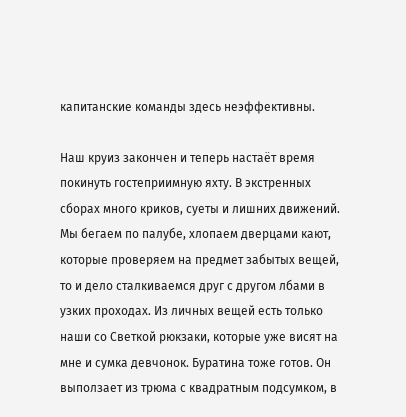капитанские команды здесь неэффективны.

Наш круиз закончен и теперь настаёт время покинуть гостеприимную яхту. В экстренных сборах много криков, суеты и лишних движений. Мы бегаем по палубе, хлопаем дверцами кают, которые проверяем на предмет забытых вещей, то и дело сталкиваемся друг с другом лбами в узких проходах. Из личных вещей есть только наши со Светкой рюкзаки, которые уже висят на мне и сумка девчонок. Буратина тоже готов. Он выползает из трюма с квадратным подсумком, в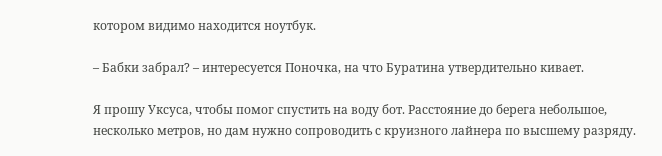котором видимо находится ноутбук.

– Бабки забрал? – интересуется Поночка, на что Буратина утвердительно кивает.

Я прошу Уксуса, чтобы помог спустить на воду бот. Расстояние до берега небольшое, несколько метров, но дам нужно сопроводить с круизного лайнера по высшему разряду.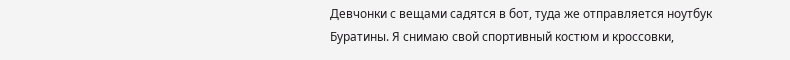Девчонки с вещами садятся в бот, туда же отправляется ноутбук Буратины. Я снимаю свой спортивный костюм и кроссовки,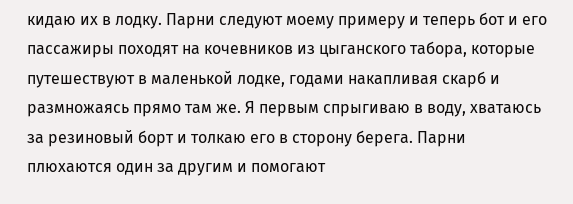кидаю их в лодку. Парни следуют моему примеру и теперь бот и его пассажиры походят на кочевников из цыганского табора, которые путешествуют в маленькой лодке, годами накапливая скарб и размножаясь прямо там же. Я первым спрыгиваю в воду, хватаюсь за резиновый борт и толкаю его в сторону берега. Парни плюхаются один за другим и помогают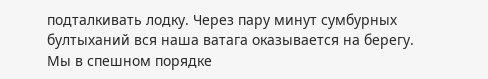подталкивать лодку. Через пару минут сумбурных бултыханий вся наша ватага оказывается на берегу. Мы в спешном порядке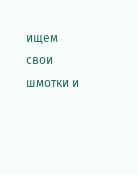ищем свои шмотки и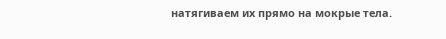натягиваем их прямо на мокрые тела.